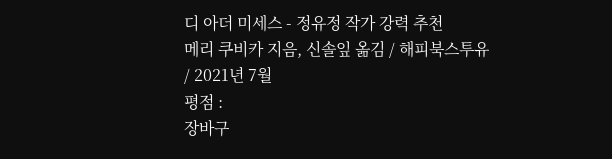디 아더 미세스 - 정유정 작가 강력 추천
메리 쿠비카 지음, 신솔잎 옮김 / 해피북스투유 / 2021년 7월
평점 :
장바구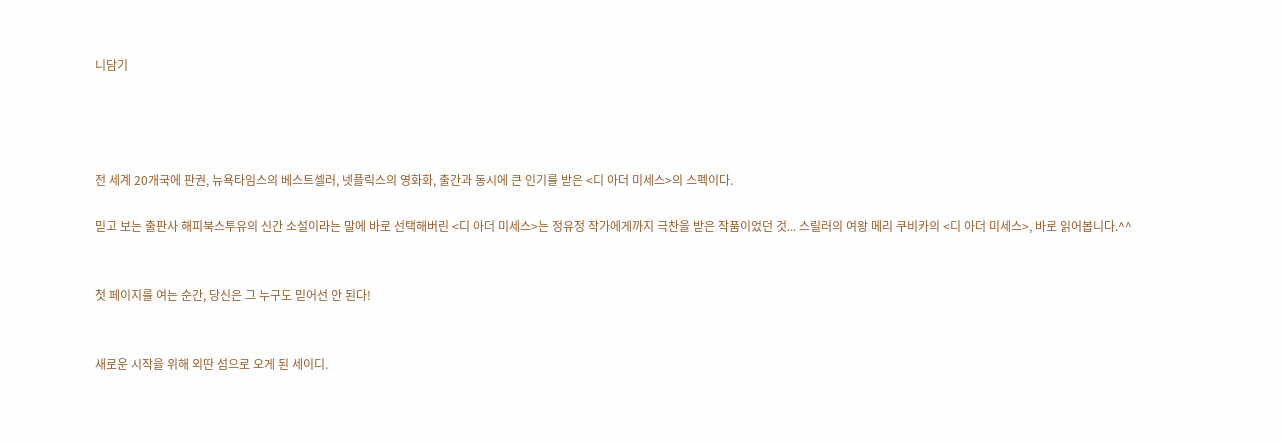니담기




전 세계 20개국에 판권, 뉴욕타임스의 베스트셀러, 넷플릭스의 영화화, 출간과 동시에 큰 인기를 받은 <디 아더 미세스>의 스펙이다.

믿고 보는 출판사 해피북스투유의 신간 소설이라는 말에 바로 선택해버린 <디 아더 미세스>는 정유정 작가에게까지 극찬을 받은 작품이었던 것... 스릴러의 여왕 메리 쿠비카의 <디 아더 미세스>, 바로 읽어봅니다.^^


첫 페이지를 여는 순간, 당신은 그 누구도 믿어선 안 된다!


새로운 시작을 위해 외딴 섬으로 오게 된 세이디.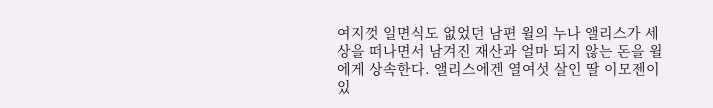여지껏 일면식도 없었던 남편 윌의 누나 앨리스가 세상을 떠나면서 남겨진 재산과 얼마 되지 않는 돈을 윌에게 상속한다. 앨리스에겐 열여섯 살인 딸 이모젠이 있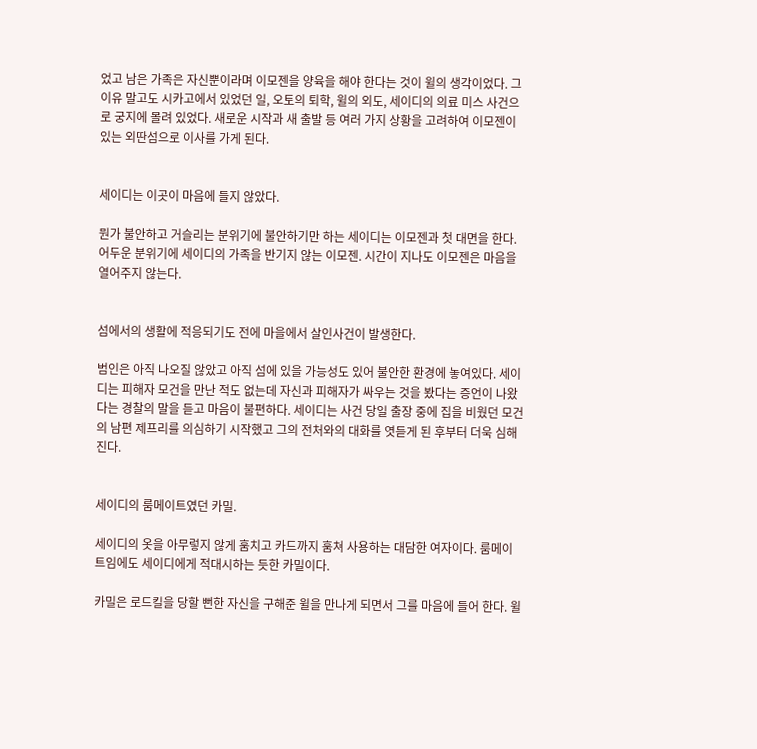었고 남은 가족은 자신뿐이라며 이모젠을 양육을 해야 한다는 것이 윌의 생각이었다. 그 이유 말고도 시카고에서 있었던 일, 오토의 퇴학, 윌의 외도, 세이디의 의료 미스 사건으로 궁지에 몰려 있었다. 새로운 시작과 새 출발 등 여러 가지 상황을 고려하여 이모젠이 있는 외딴섬으로 이사를 가게 된다.


세이디는 이곳이 마음에 들지 않았다.

뭔가 불안하고 거슬리는 분위기에 불안하기만 하는 세이디는 이모젠과 첫 대면을 한다. 어두운 분위기에 세이디의 가족을 반기지 않는 이모젠. 시간이 지나도 이모젠은 마음을 열어주지 않는다.


섬에서의 생활에 적응되기도 전에 마을에서 살인사건이 발생한다.

범인은 아직 나오질 않았고 아직 섬에 있을 가능성도 있어 불안한 환경에 놓여있다. 세이디는 피해자 모건을 만난 적도 없는데 자신과 피해자가 싸우는 것을 봤다는 증언이 나왔다는 경찰의 말을 듣고 마음이 불편하다. 세이디는 사건 당일 출장 중에 집을 비웠던 모건의 남편 제프리를 의심하기 시작했고 그의 전처와의 대화를 엿듣게 된 후부터 더욱 심해진다.


세이디의 룸메이트였던 카밀.

세이디의 옷을 아무렇지 않게 훔치고 카드까지 훔쳐 사용하는 대담한 여자이다. 룸메이트임에도 세이디에게 적대시하는 듯한 카밀이다.

카밀은 로드킬을 당할 뻔한 자신을 구해준 윌을 만나게 되면서 그를 마음에 들어 한다. 윌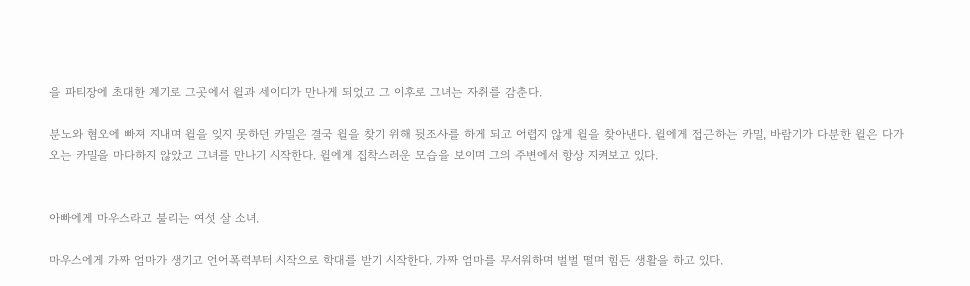을 파티장에 초대한 계기로 그곳에서 윌과 세이디가 만나게 되었고 그 이후로 그녀는 자취를 감춘다.

분노와 혐오에 빠져 지내며 윌을 잊지 못하던 카밀은 결국 윌을 찾기 위해 뒷조사를 하게 되고 어렵지 않게 윌을 찾아낸다. 윌에게 접근하는 카밀, 바람기가 다분한 윌은 다가오는 카밀을 마다하지 않았고 그녀를 만나기 시작한다. 윌에게 집착스러운 모습을 보이며 그의 주변에서 항상 지켜보고 있다.


아빠에게 마우스라고 불리는 여섯 살 소녀.

마우스에게 가짜 엄마가 생기고 언어폭력부터 시작으로 학대를 받기 시작한다. 가짜 엄마를 무서워하며 벌벌 떨며 힘든 생활을 하고 있다.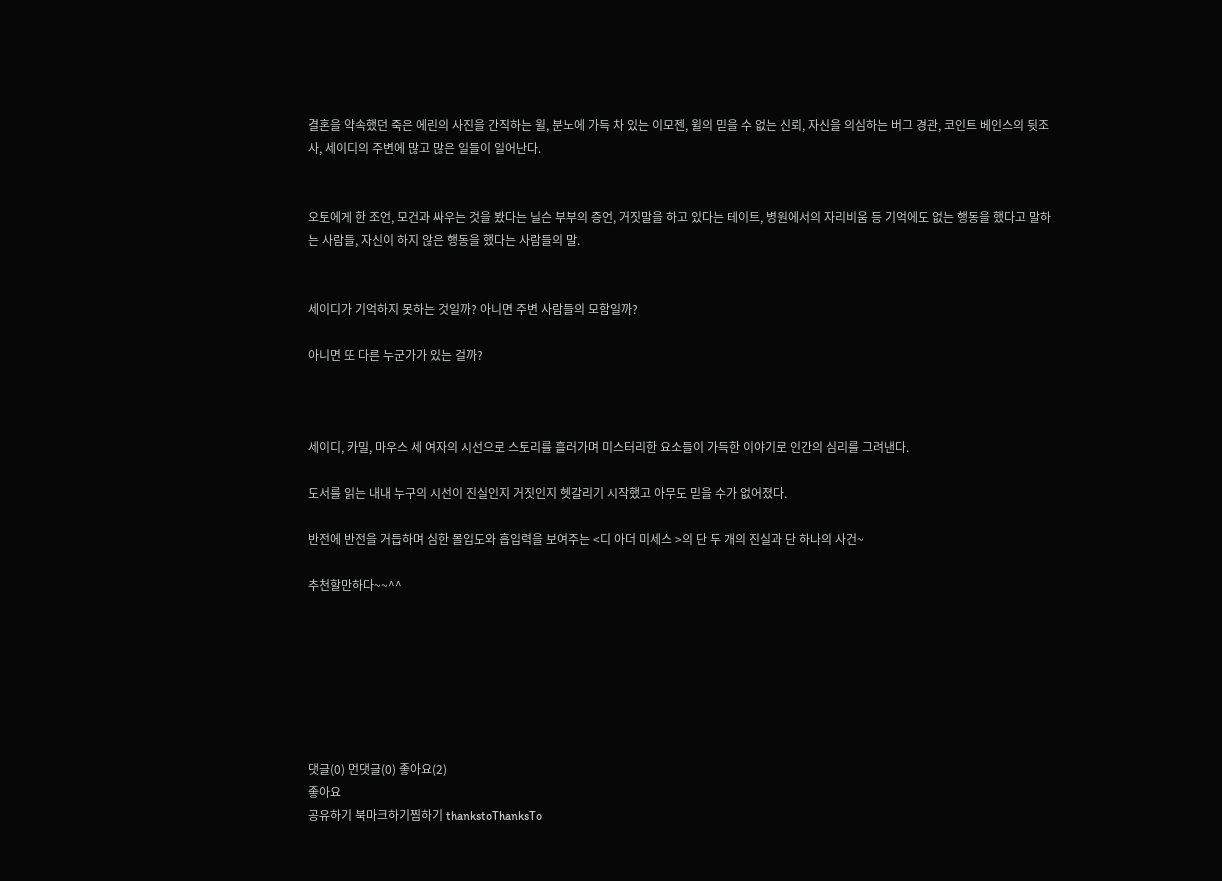결혼을 약속했던 죽은 에린의 사진을 간직하는 윌, 분노에 가득 차 있는 이모젠, 윌의 믿을 수 없는 신뢰, 자신을 의심하는 버그 경관, 코인트 베인스의 뒷조사, 세이디의 주변에 많고 많은 일들이 일어난다.


오토에게 한 조언, 모건과 싸우는 것을 봤다는 닐슨 부부의 증언, 거짓말을 하고 있다는 테이트, 병원에서의 자리비움 등 기억에도 없는 행동을 했다고 말하는 사람들, 자신이 하지 않은 행동을 했다는 사람들의 말.


세이디가 기억하지 못하는 것일까? 아니면 주변 사람들의 모함일까?

아니면 또 다른 누군가가 있는 걸까?



세이디, 카밀, 마우스 세 여자의 시선으로 스토리를 흘러가며 미스터리한 요소들이 가득한 이야기로 인간의 심리를 그려낸다.

도서를 읽는 내내 누구의 시선이 진실인지 거짓인지 헷갈리기 시작했고 아무도 믿을 수가 없어졌다.

반전에 반전을 거듭하며 심한 몰입도와 흡입력을 보여주는 <디 아더 미세스 >의 단 두 개의 진실과 단 하나의 사건~

추천할만하다~~^^







댓글(0) 먼댓글(0) 좋아요(2)
좋아요
공유하기 북마크하기찜하기 thankstoThanksTo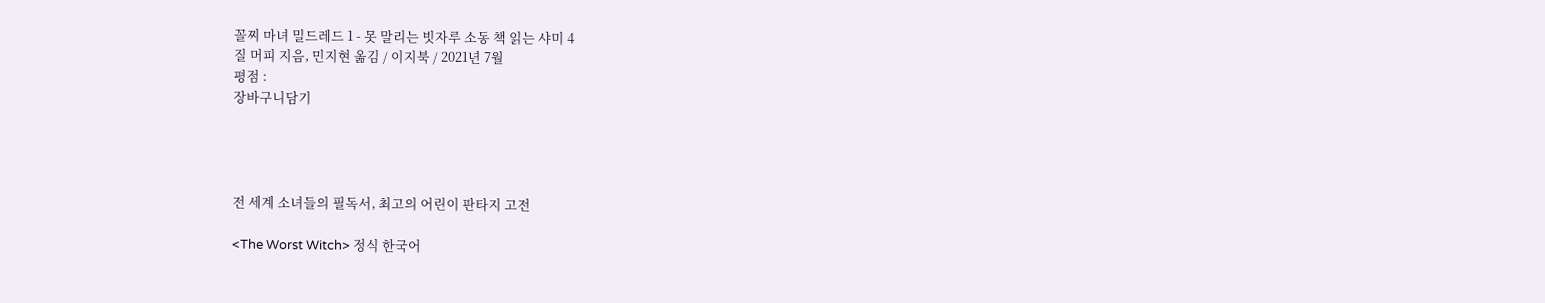꼴찌 마녀 밀드레드 1 - 못 말리는 빗자루 소동 책 읽는 샤미 4
질 머피 지음, 민지현 옮김 / 이지북 / 2021년 7월
평점 :
장바구니담기




전 세계 소녀들의 필독서, 최고의 어린이 판타지 고전

<The Worst Witch> 정식 한국어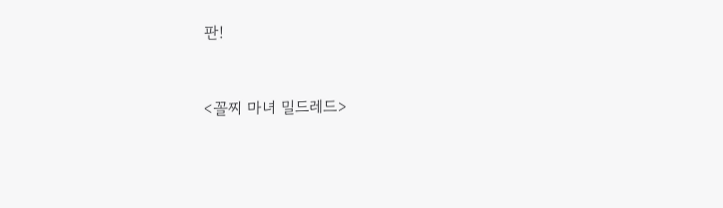판!


<꼴찌 마녀 밀드레드>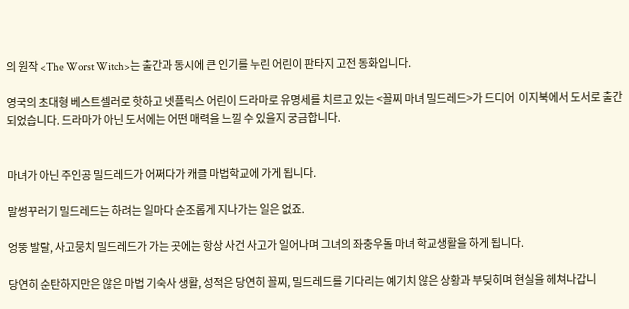의 원작 <The Worst Witch>는 출간과 동시에 큰 인기를 누린 어린이 판타지 고전 동화입니다.

영국의 초대형 베스트셀러로 핫하고 넷플릭스 어린이 드라마로 유명세를 치르고 있는 <꼴찌 마녀 밀드레드>가 드디어  이지북에서 도서로 출간되었습니다. 드라마가 아닌 도서에는 어떤 매력을 느낄 수 있을지 궁금합니다.


마녀가 아닌 주인공 밀드레드가 어쩌다가 캐클 마법학교에 가게 됩니다.

말썽꾸러기 밀드레드는 하려는 일마다 순조롭게 지나가는 일은 없죠.

엉뚱 발랄, 사고뭉치 밀드레드가 가는 곳에는 항상 사건 사고가 일어나며 그녀의 좌충우돌 마녀 학교생활을 하게 됩니다.

당연히 순탄하지만은 않은 마법 기숙사 생활, 성적은 당연히 꼴찌, 밀드레드를 기다리는 예기치 않은 상황과 부딪히며 현실을 헤쳐나갑니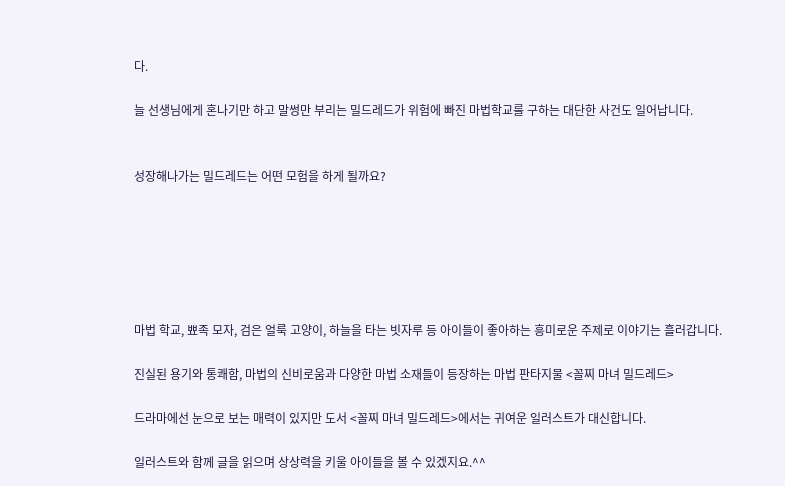다.

늘 선생님에게 혼나기만 하고 말썽만 부리는 밀드레드가 위험에 빠진 마법학교를 구하는 대단한 사건도 일어납니다.


성장해나가는 밀드레드는 어떤 모험을 하게 될까요?






마법 학교, 뾰족 모자, 검은 얼룩 고양이, 하늘을 타는 빗자루 등 아이들이 좋아하는 흥미로운 주제로 이야기는 흘러갑니다.

진실된 용기와 통쾌함, 마법의 신비로움과 다양한 마법 소재들이 등장하는 마법 판타지물 <꼴찌 마녀 밀드레드>

드라마에선 눈으로 보는 매력이 있지만 도서 <꼴찌 마녀 밀드레드>에서는 귀여운 일러스트가 대신합니다.

일러스트와 함께 글을 읽으며 상상력을 키울 아이들을 볼 수 있겠지요.^^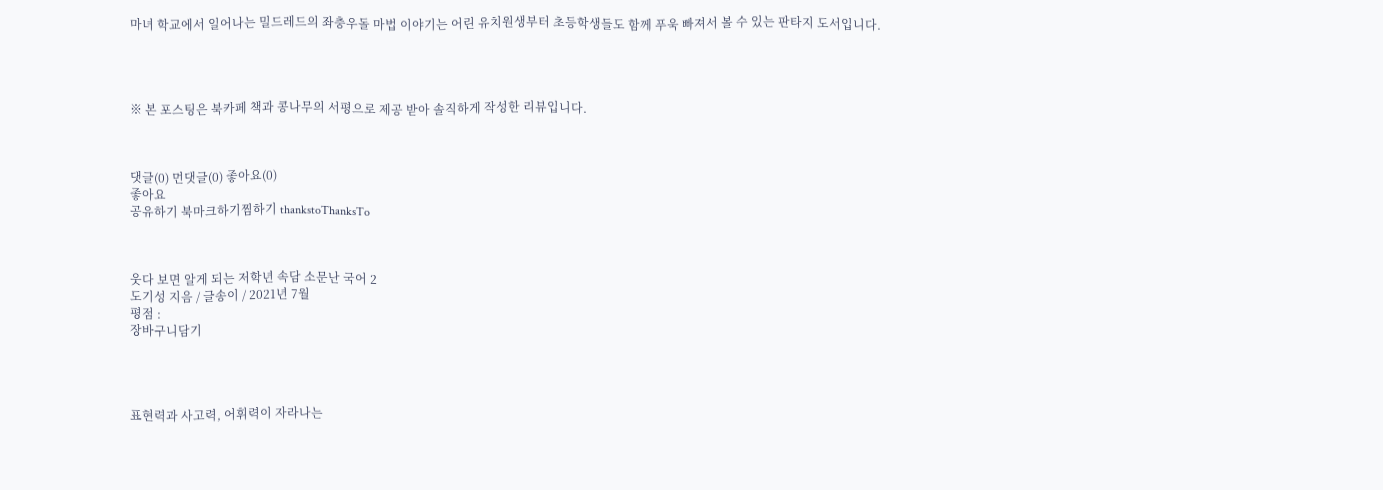마녀 학교에서 일어나는 밀드레드의 좌충우돌 마법 이야기는 어린 유치원생부터 초등학생들도 함께 푸욱 빠져서 볼 수 있는 판타지 도서입니다.




※ 본 포스팅은 북카페 책과 콩나무의 서평으로 제공 받아 솔직하게 작성한 리뷰입니다.



댓글(0) 먼댓글(0) 좋아요(0)
좋아요
공유하기 북마크하기찜하기 thankstoThanksTo



웃다 보면 알게 되는 저학년 속담 소문난 국어 2
도기성 지음 / 글송이 / 2021년 7월
평점 :
장바구니담기




표현력과 사고력, 어휘력이 자라나는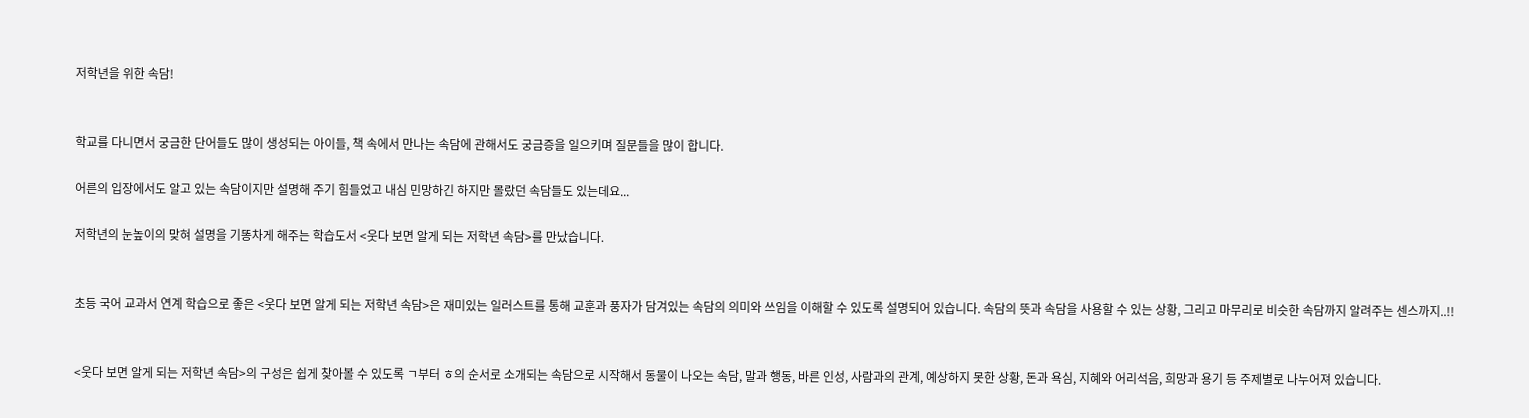저학년을 위한 속담!


학교를 다니면서 궁금한 단어들도 많이 생성되는 아이들, 책 속에서 만나는 속담에 관해서도 궁금증을 일으키며 질문들을 많이 합니다.

어른의 입장에서도 알고 있는 속담이지만 설명해 주기 힘들었고 내심 민망하긴 하지만 몰랐던 속담들도 있는데요...

저학년의 눈높이의 맞혀 설명을 기똥차게 해주는 학습도서 <웃다 보면 알게 되는 저학년 속담>를 만났습니다.


초등 국어 교과서 연계 학습으로 좋은 <웃다 보면 알게 되는 저학년 속담>은 재미있는 일러스트를 통해 교훈과 풍자가 담겨있는 속담의 의미와 쓰임을 이해할 수 있도록 설명되어 있습니다. 속담의 뜻과 속담을 사용할 수 있는 상황, 그리고 마무리로 비슷한 속담까지 알려주는 센스까지..!!


<웃다 보면 알게 되는 저학년 속담>의 구성은 쉽게 찾아볼 수 있도록 ㄱ부터 ㅎ의 순서로 소개되는 속담으로 시작해서 동물이 나오는 속담, 말과 행동, 바른 인성, 사람과의 관계, 예상하지 못한 상황, 돈과 욕심, 지혜와 어리석음, 희망과 용기 등 주제별로 나누어져 있습니다.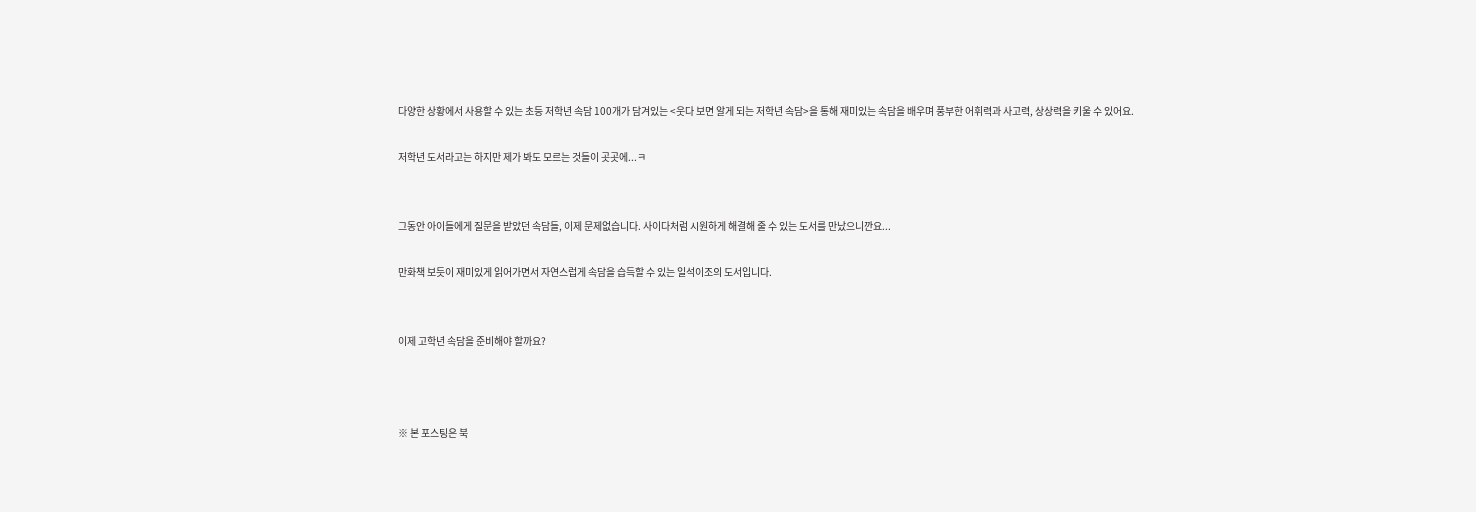다양한 상황에서 사용할 수 있는 초등 저학년 속담 100개가 담겨있는 <웃다 보면 알게 되는 저학년 속담>을 통해 재미있는 속담을 배우며 풍부한 어휘력과 사고력, 상상력을 키울 수 있어요.

저학년 도서라고는 하지만 제가 봐도 모르는 것들이 곳곳에...ㅋ


그동안 아이들에게 질문을 받았던 속담들, 이제 문제없습니다. 사이다처럼 시원하게 해결해 줄 수 있는 도서를 만났으니깐요...

만화책 보듯이 재미있게 읽어가면서 자연스럽게 속담을 습득할 수 있는 일석이조의 도서입니다.


이제 고학년 속담을 준비해야 할까요?



※ 본 포스팅은 북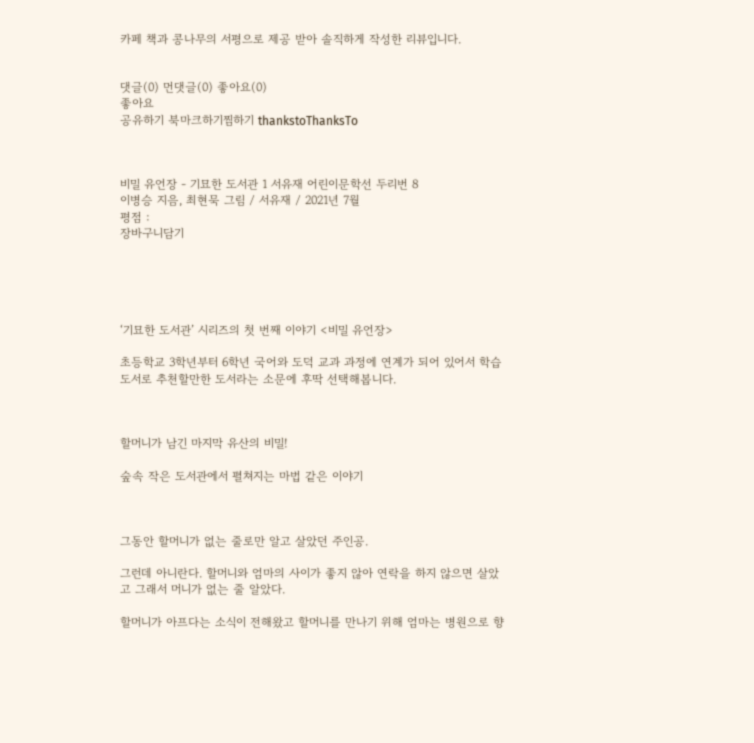카페 책과 콩나무의 서평으로 제공 받아 솔직하게 작성한 리뷰입니다.


댓글(0) 먼댓글(0) 좋아요(0)
좋아요
공유하기 북마크하기찜하기 thankstoThanksTo



비밀 유언장 - 기묘한 도서관 1 서유재 어린이문학선 두리번 8
이병승 지음, 최현묵 그림 / 서유재 / 2021년 7월
평점 :
장바구니담기





‘기묘한 도서관’ 시리즈의 첫 번째 이야기 <비밀 유언장>

초등학교 3학년부터 6학년 국어와 도덕 교과 과정에 연계가 되어 있어서 학습 도서로 추천할만한 도서라는 소문에 후딱 선택해봅니다.



할머니가 남긴 마지막 유산의 비밀!

숲속 작은 도서관에서 펼쳐지는 마법 같은 이야기



그동안 할머니가 없는 줄로만 알고 살았던 주인공.

그런데 아니란다. 할머니와 엄마의 사이가 좋지 않아 연락을 하지 않으면 살았고 그래서 머니가 없는 줄 알았다.

할머니가 아프다는 소식이 전해왔고 할머니를 만나기 위해 엄마는 병원으로 향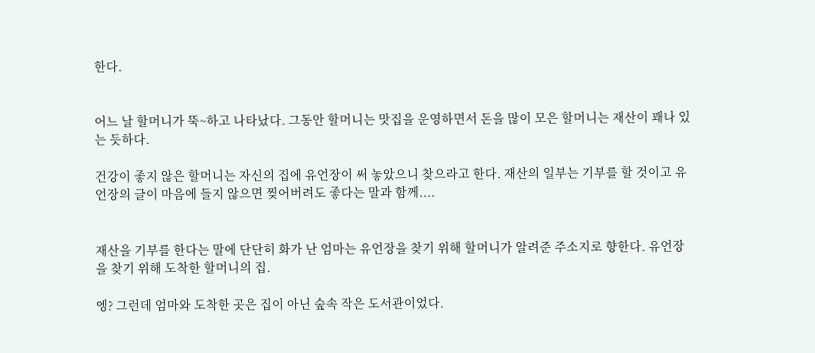한다.


어느 날 할머니가 뚝~하고 나타났다. 그동안 할머니는 맛집을 운영하면서 돈을 많이 모은 할머니는 재산이 꽤나 있는 듯하다.

건강이 좋지 않은 할머니는 자신의 집에 유언장이 써 놓았으니 찾으라고 한다. 재산의 일부는 기부를 할 것이고 유언장의 글이 마음에 들지 않으면 찢어버려도 좋다는 말과 함께....


재산을 기부를 한다는 말에 단단히 화가 난 엄마는 유언장을 찾기 위해 할머니가 알려준 주소지로 향한다. 유언장을 찾기 위해 도착한 할머니의 집.

엥? 그런데 엄마와 도착한 곳은 집이 아닌 숲속 작은 도서관이었다.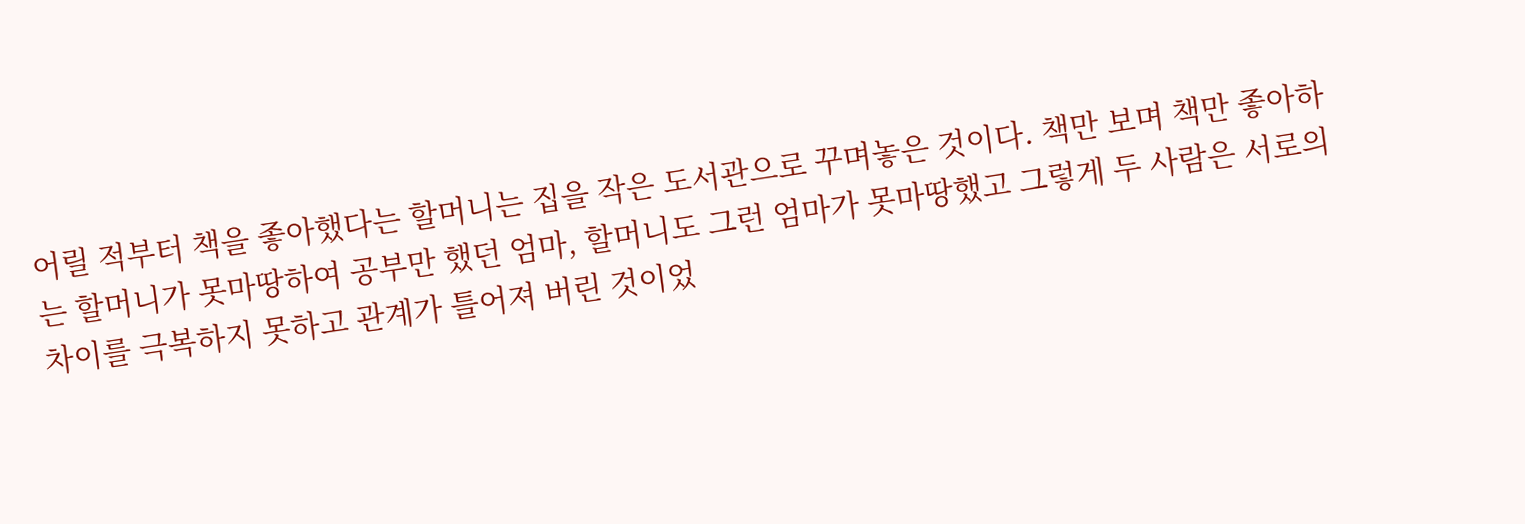어릴 적부터 책을 좋아했다는 할머니는 집을 작은 도서관으로 꾸며놓은 것이다. 책만 보며 책만 좋아하는 할머니가 못마땅하여 공부만 했던 엄마, 할머니도 그런 엄마가 못마땅했고 그렇게 두 사람은 서로의 차이를 극복하지 못하고 관계가 틀어져 버린 것이었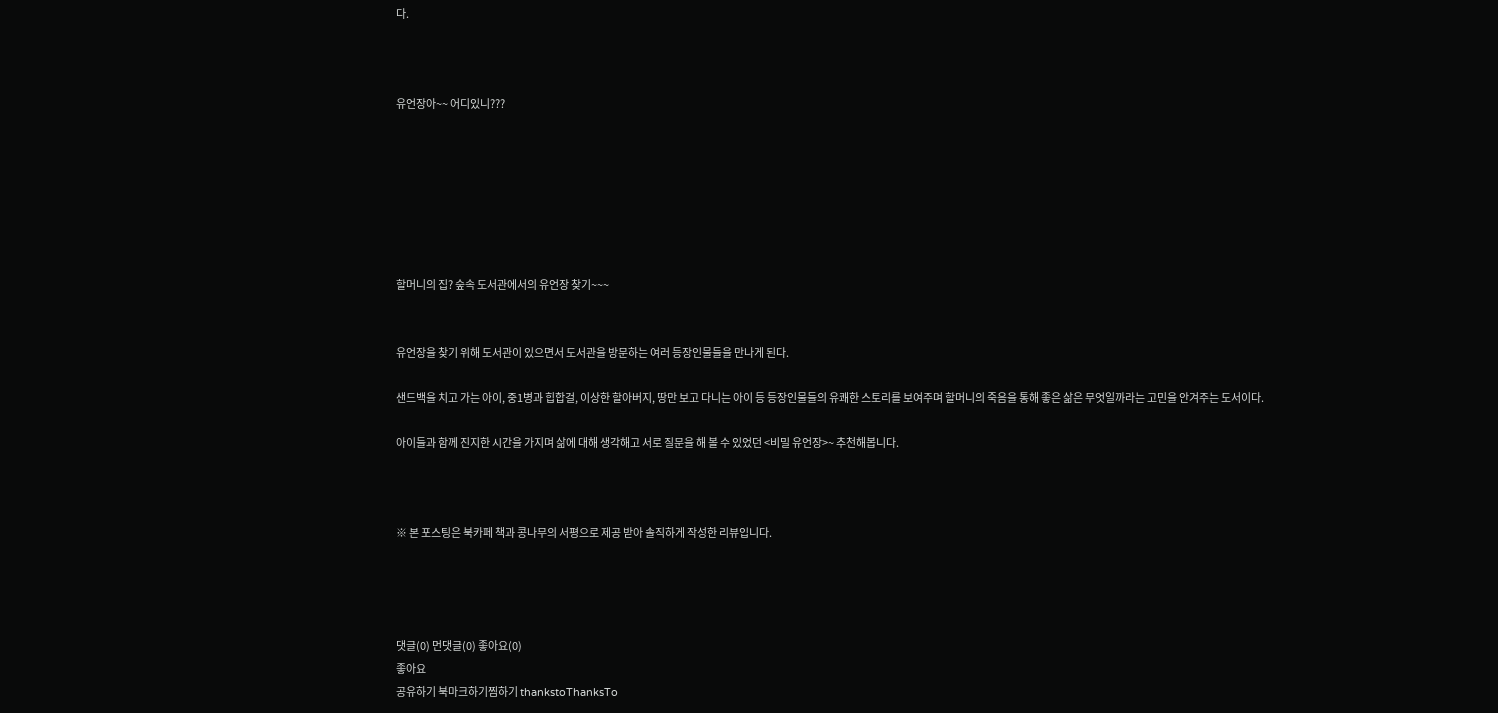다.



유언장아~~ 어디있니???







할머니의 집? 숲속 도서관에서의 유언장 찾기~~~


유언장을 찾기 위해 도서관이 있으면서 도서관을 방문하는 여러 등장인물들을 만나게 된다.

샌드백을 치고 가는 아이, 중1병과 힙합걸, 이상한 할아버지, 땅만 보고 다니는 아이 등 등장인물들의 유쾌한 스토리를 보여주며 할머니의 죽음을 통해 좋은 삶은 무엇일까라는 고민을 안겨주는 도서이다.

아이들과 함께 진지한 시간을 가지며 삶에 대해 생각해고 서로 질문을 해 볼 수 있었던 <비밀 유언장>~ 추천해봅니다.



※ 본 포스팅은 북카페 책과 콩나무의 서평으로 제공 받아 솔직하게 작성한 리뷰입니다.




댓글(0) 먼댓글(0) 좋아요(0)
좋아요
공유하기 북마크하기찜하기 thankstoThanksTo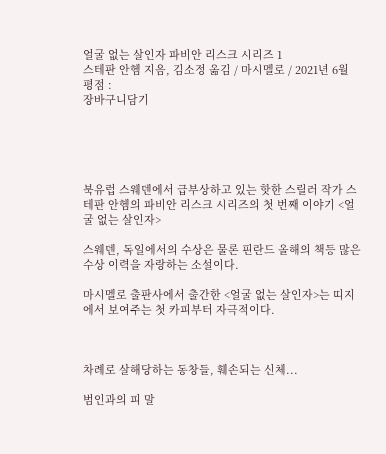얼굴 없는 살인자 파비안 리스크 시리즈 1
스테판 안헴 지음, 김소정 옮김 / 마시멜로 / 2021년 6월
평점 :
장바구니담기





북유럽 스웨덴에서 급부상하고 있는 핫한 스릴러 작가 스테판 안헴의 파비안 리스크 시리즈의 첫 번째 이야기 <얼굴 없는 살인자>

스웨덴, 독일에서의 수상은 물론 핀란드 올해의 책등 많은 수상 이력을 자랑하는 소설이다.

마시멜로 출판사에서 출간한 <얼굴 없는 살인자>는 띠지에서 보여주는 첫 카피부터 자극적이다.



차례로 살해당하는 동창들, 훼손되는 신체...

범인과의 피 말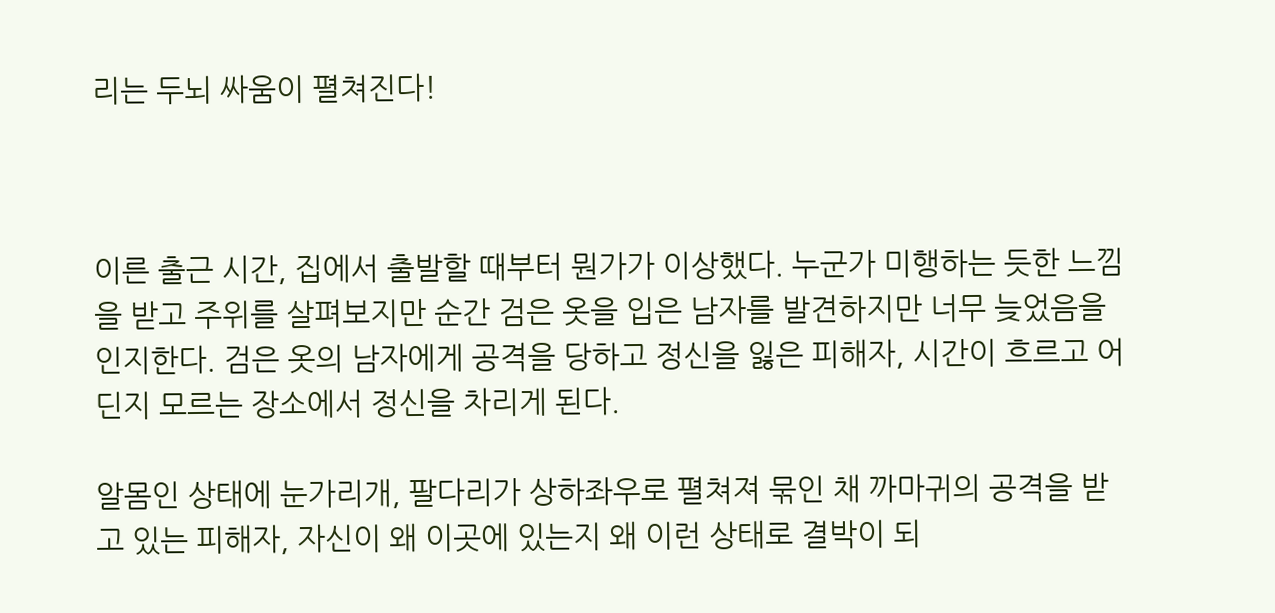리는 두뇌 싸움이 펼쳐진다!



이른 출근 시간, 집에서 출발할 때부터 뭔가가 이상했다. 누군가 미행하는 듯한 느낌을 받고 주위를 살펴보지만 순간 검은 옷을 입은 남자를 발견하지만 너무 늦었음을 인지한다. 검은 옷의 남자에게 공격을 당하고 정신을 잃은 피해자, 시간이 흐르고 어딘지 모르는 장소에서 정신을 차리게 된다.

알몸인 상태에 눈가리개, 팔다리가 상하좌우로 펼쳐져 묶인 채 까마귀의 공격을 받고 있는 피해자, 자신이 왜 이곳에 있는지 왜 이런 상태로 결박이 되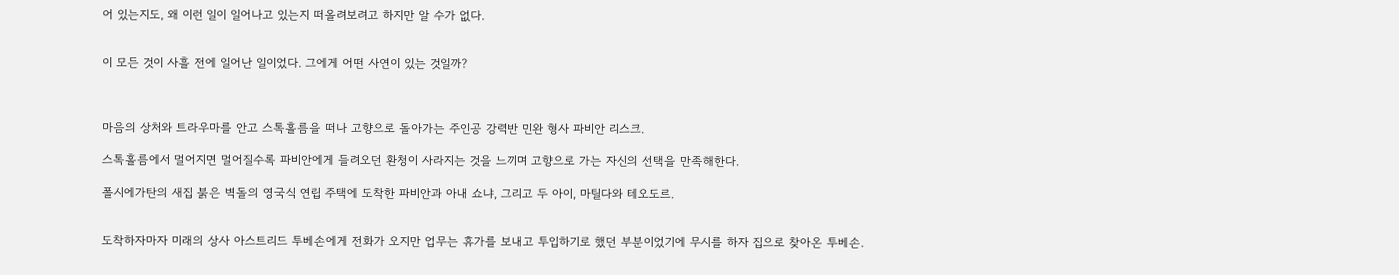어 있는지도, 왜 이런 일이 일어나고 있는지 떠올려보려고 하지만 알 수가 없다.


이 모든 것이 사흘 전에 일어난 일이었다. 그에게 어떤 사연이 있는 것일까?



마음의 상처와 트라우마를 안고 스톡홀름을 떠나 고향으로 돌아가는 주인공 강력반 민완 형사 파비안 리스크.

스톡홀름에서 멀어지면 멀어질수록 파비안에게 들려오던 환청이 사라지는 것을 느끼며 고향으로 가는 자신의 선택을 만족해한다.

폴시에가탄의 새집 붉은 벽돌의 영국식 연립 주택에 도착한 파비안과 아내 쇼냐, 그리고 두 아이, 마틸다와 테오도르.


도착하자마자 미래의 상사 아스트리드 투베손에게 전화가 오지만 업무는 휴가를 보내고 투입하기로 했던 부분이었기에 무시를 하자 집으로 찾아온 투베손.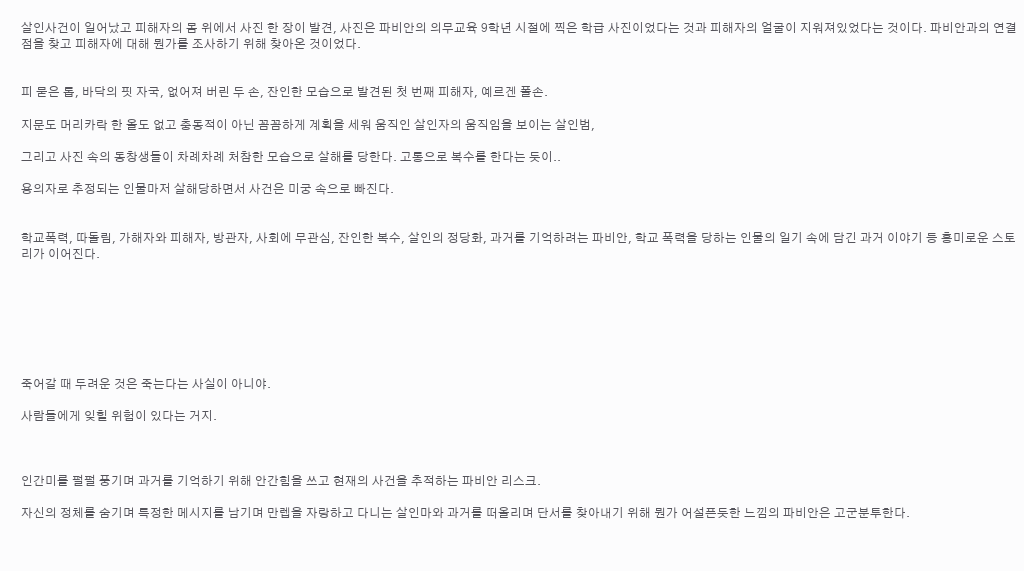살인사건이 일어났고 피해자의 몸 위에서 사진 한 장이 발견, 사진은 파비안의 의무교육 9학년 시절에 찍은 학급 사진이었다는 것과 피해자의 얼굴이 지워져있었다는 것이다. 파비안과의 연결점을 찾고 피해자에 대해 뭔가를 조사하기 위해 찾아온 것이었다.


피 묻은 톱, 바닥의 핏 자국, 없어져 버린 두 손, 잔인한 모습으로 발견된 첫 번째 피해자, 예르겐 폴손.

지문도 머리카락 한 올도 없고 충동적이 아닌 꼼꼼하게 계획을 세워 움직인 살인자의 움직임을 보이는 살인범,

그리고 사진 속의 동창생들이 차례차례 처참한 모습으로 살해를 당한다. 고통으로 복수를 한다는 듯이..

용의자로 추정되는 인물마저 살해당하면서 사건은 미궁 속으로 빠진다.


학교폭력, 따돌림, 가해자와 피해자, 방관자, 사회에 무관심, 잔인한 복수, 살인의 정당화, 과거를 기억하려는 파비안, 학교 폭력을 당하는 인물의 일기 속에 담긴 과거 이야기 등 흥미로운 스토리가 이어진다.







죽어갈 때 두려운 것은 죽는다는 사실이 아니야.

사람들에게 잊힐 위험이 있다는 거지.



인간미를 펄펄 풍기며 과거를 기억하기 위해 안간힘을 쓰고 현재의 사건을 추적하는 파비안 리스크.

자신의 정체를 숨기며 특정한 메시지를 남기며 만렙을 자랑하고 다니는 살인마와 과거를 떠올리며 단서를 찾아내기 위해 뭔가 어설픈듯한 느낌의 파비안은 고군분투한다.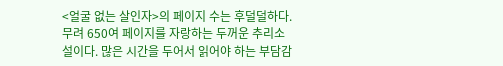<얼굴 없는 살인자>의 페이지 수는 후덜덜하다. 무려 650여 페이지를 자랑하는 두꺼운 추리소설이다. 많은 시간을 두어서 읽어야 하는 부담감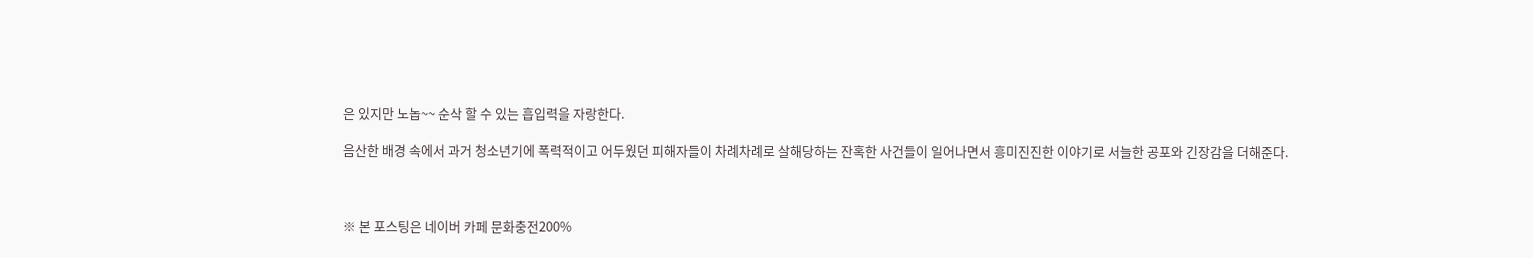은 있지만 노놉~~ 순삭 할 수 있는 흡입력을 자랑한다.

음산한 배경 속에서 과거 청소년기에 폭력적이고 어두웠던 피해자들이 차례차례로 살해당하는 잔혹한 사건들이 일어나면서 흥미진진한 이야기로 서늘한 공포와 긴장감을 더해준다.



※ 본 포스팅은 네이버 카페 문화충전200%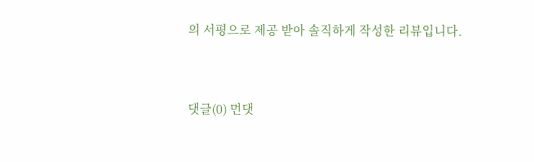의 서평으로 제공 받아 솔직하게 작성한 리뷰입니다.


댓글(0) 먼댓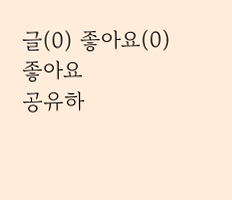글(0) 좋아요(0)
좋아요
공유하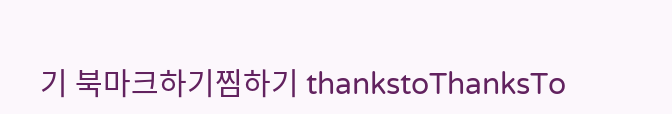기 북마크하기찜하기 thankstoThanksTo